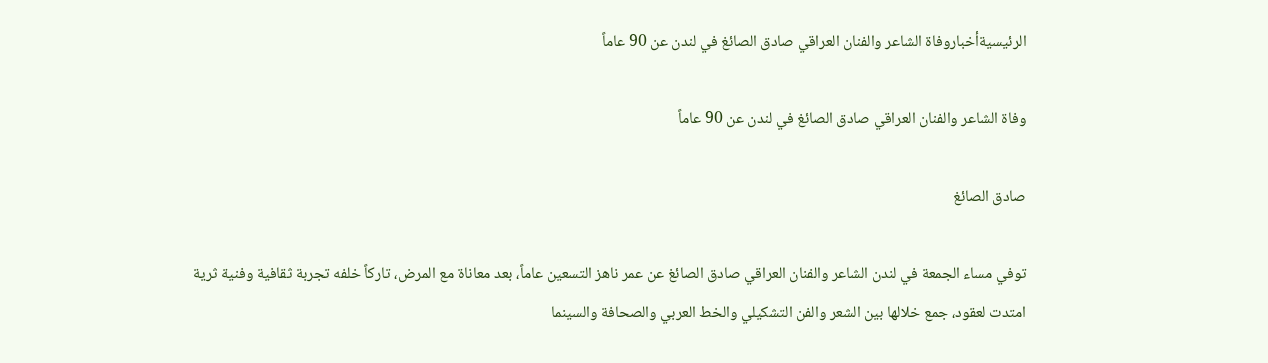الرئيسيةأخباروفاة الشاعر والفنان العراقي صادق الصائغ في لندن عن 90 عاماً

وفاة الشاعر والفنان العراقي صادق الصائغ في لندن عن 90 عاماً

صادق الصائغ

توفي مساء الجمعة في لندن الشاعر والفنان العراقي صادق الصائغ عن عمر ناهز التسعين عاماً، بعد معاناة مع المرض، تاركاً خلفه تجربة ثقافية وفنية ثرية امتدت لعقود، جمع خلالها بين الشعر والفن التشكيلي والخط العربي والصحافة والسينما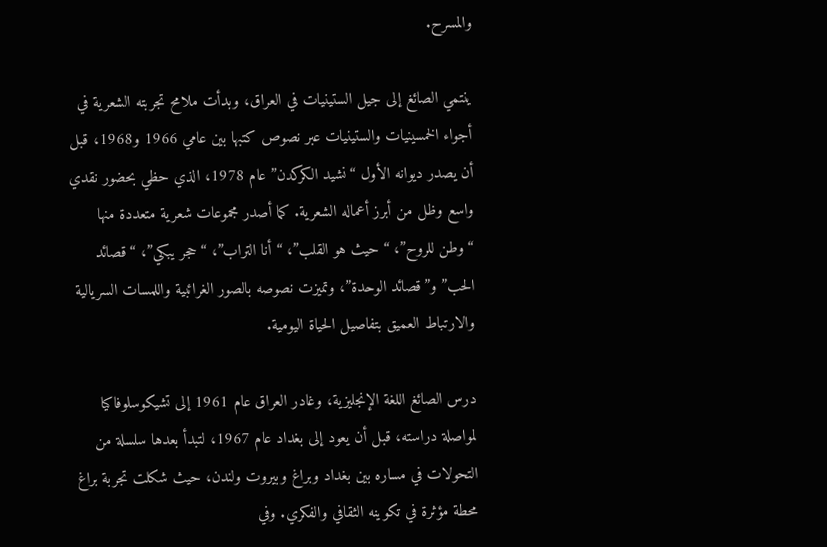والمسرح.

ينتمي الصائغ إلى جيل الستينيات في العراق، وبدأت ملامح تجربته الشعرية في أجواء الخمسينيات والستينيات عبر نصوص كتبها بين عامي 1966 و1968، قبل أن يصدر ديوانه الأول “نشيد الكركدن” عام 1978، الذي حظي بحضور نقدي واسع وظل من أبرز أعماله الشعرية. كما أصدر مجموعات شعرية متعددة منها “وطن للروح”، “حيث هو القلب”، “أنا التراب”، “حجر يبكي”، “قصائد الحب” و”قصائد الوحدة”، وتميزت نصوصه بالصور الغرائبية واللمسات السريالية والارتباط العميق بتفاصيل الحياة اليومية.

درس الصائغ اللغة الإنجليزية، وغادر العراق عام 1961 إلى تشيكوسلوفاكيا لمواصلة دراسته، قبل أن يعود إلى بغداد عام 1967، لتبدأ بعدها سلسلة من التحولات في مساره بين بغداد وبراغ وبيروت ولندن، حيث شكلت تجربة براغ محطة مؤثرة في تكوينه الثقافي والفكري. وفي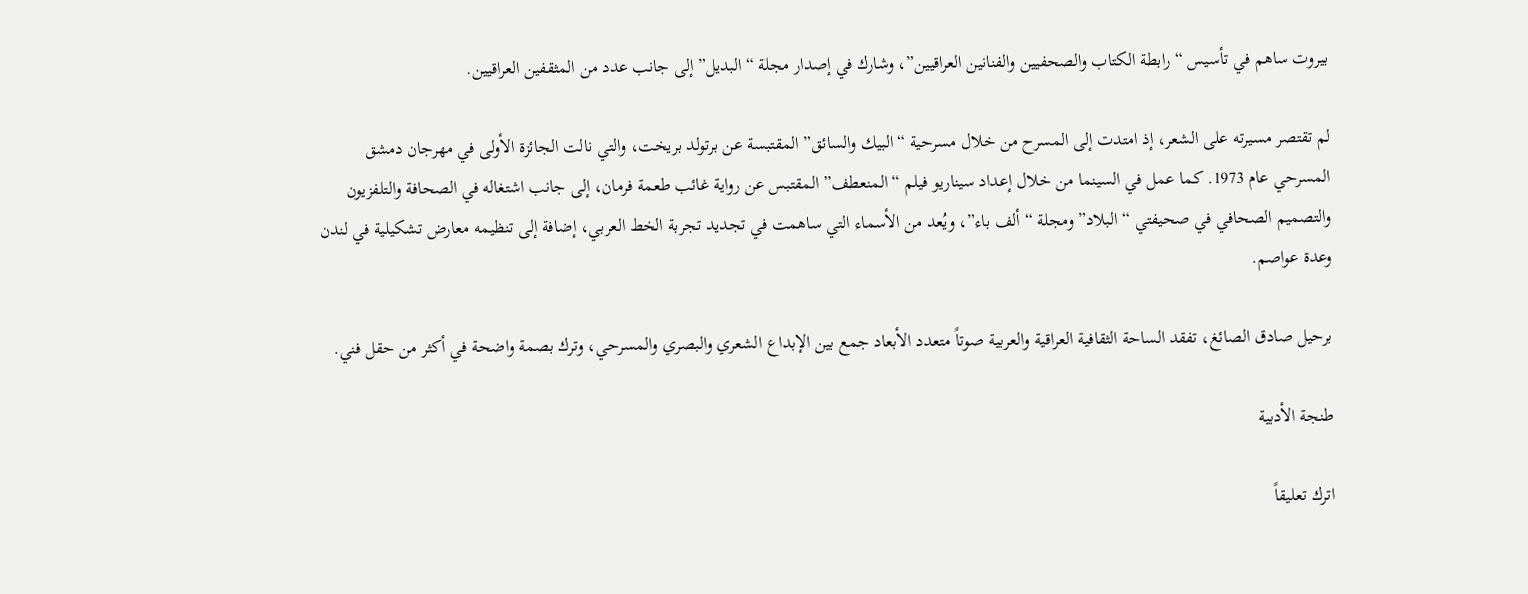بيروت ساهم في تأسيس “رابطة الكتاب والصحفيين والفنانين العراقيين”، وشارك في إصدار مجلة “البديل” إلى جانب عدد من المثقفين العراقيين.

لم تقتصر مسيرته على الشعر، إذ امتدت إلى المسرح من خلال مسرحية “البيك والسائق” المقتبسة عن برتولد بريخت، والتي نالت الجائزة الأولى في مهرجان دمشق المسرحي عام 1973. كما عمل في السينما من خلال إعداد سيناريو فيلم “المنعطف” المقتبس عن رواية غائب طعمة فرمان، إلى جانب اشتغاله في الصحافة والتلفزيون والتصميم الصحافي في صحيفتي “البلاد” ومجلة “ألف باء”، ويُعد من الأسماء التي ساهمت في تجديد تجربة الخط العربي، إضافة إلى تنظيمه معارض تشكيلية في لندن وعدة عواصم.

برحيل صادق الصائغ، تفقد الساحة الثقافية العراقية والعربية صوتاً متعدد الأبعاد جمع بين الإبداع الشعري والبصري والمسرحي، وترك بصمة واضحة في أكثر من حقل فني.

طنجة الأدبية

اترك تعليقاً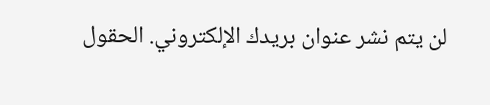لن يتم نشر عنوان بريدك الإلكتروني. الحقول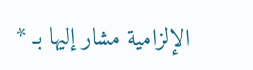الإلزامية مشار إليها بـ *